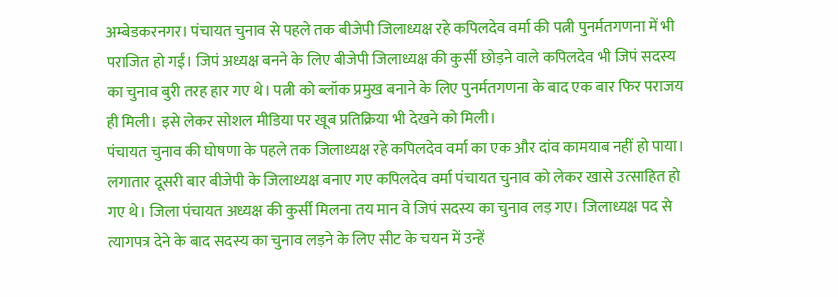अम्बेडकरनगर। पंचायत चुनाव से पहले तक बीजेपी जिलाध्यक्ष रहे कपिलदेव वर्मा की पत्नी पुनर्मतगणना में भी पराजित हो गईं। जिपं अध्यक्ष बनने के लिए बीजेपी जिलाध्यक्ष की कुर्सी छोड़ने वाले कपिलदेव भी जिपं सदस्य का चुनाव बुरी तरह हार गए थे। पत्नी को ब्लॉक प्रमुख बनाने के लिए पुनर्मतगणना के बाद एक बार फिर पराजय ही मिली। इसे लेकर सोशल मीडिया पर खूब प्रतिक्रिया भी देखने को मिली।
पंचायत चुनाव की घोषणा के पहले तक जिलाध्यक्ष रहे कपिलदेव वर्मा का एक और दांव कामयाब नहीं हो पाया। लगातार दूसरी बार बीजेपी के जिलाध्यक्ष बनाए गए कपिलदेव वर्मा पंचायत चुनाव को लेकर खासे उत्साहित हो गए थे। जिला पंचायत अध्यक्ष की कुर्सी मिलना तय मान वे जिपं सदस्य का चुनाव लड़ गए। जिलाध्यक्ष पद से त्यागपत्र देने के बाद सदस्य का चुनाव लड़ने के लिए सीट के चयन में उन्हें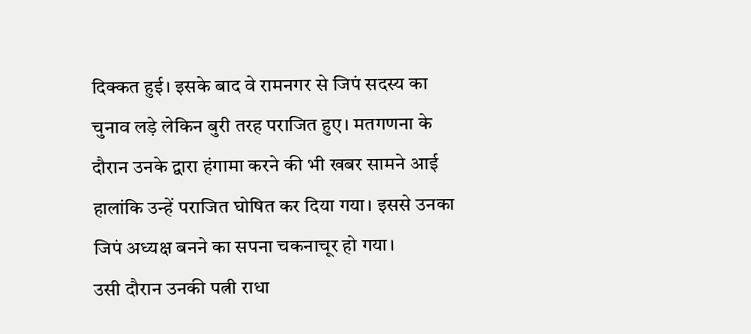दिक्कत हुई। इसके बाद वे रामनगर से जिपं सदस्य का चुनाव लड़े लेकिन बुरी तरह पराजित हुए। मतगणना के दौरान उनके द्वारा हंगामा करने की भी खबर सामने आई हालांकि उन्हें पराजित घोषित कर दिया गया। इससे उनका जिपं अध्यक्ष बनने का सपना चकनाचूर हो गया।
उसी दौरान उनकी पत्नी राधा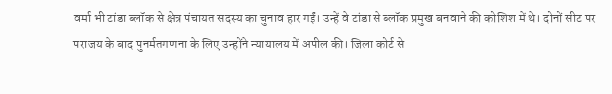वर्मा भी टांडा ब्लॉक से क्षेत्र पंचायत सदस्य का चुनाव हार गईं। उन्हें वे टांडा से ब्लॉक प्रमुख बनवाने की कोशिश में थे। दोनों सीट पर पराजय के बाद पुनर्मतगणना के लिए उन्होंने न्यायालय में अपील की। जिला कोर्ट से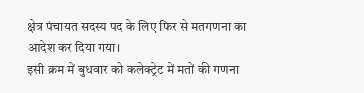क्षेत्र पंचायत सदस्य पद के लिए फिर से मतगणना का आदेश कर दिया गया।
इसी क्रम में बुधवार को कलेक्ट्रेट में मतों की गणना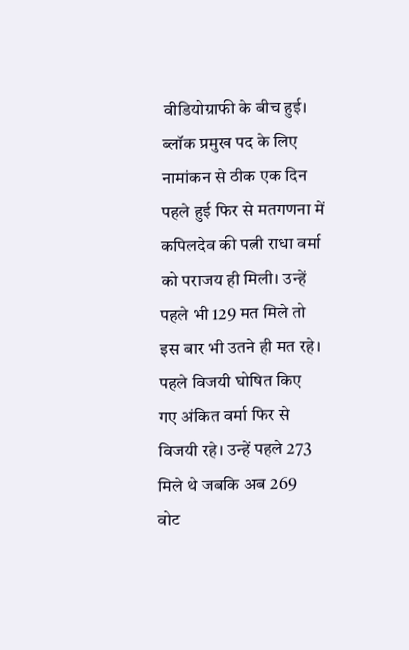वीडियोग्राफी के बीच हुई। ब्लॉक प्रमुख पद के लिए नामांकन से ठीक एक दिन पहले हुई फिर से मतगणना में कपिलदेव की पत्नी राधा वर्मा को पराजय ही मिली। उन्हें पहले भी 129 मत मिले तो इस बार भी उतने ही मत रहे। पहले विजयी घोषित किए गए अंकित वर्मा फिर से विजयी रहे। उन्हें पहले 273 मिले थे जबकि अब 269 वोट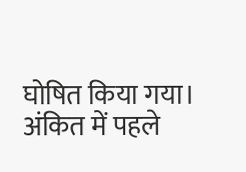घोषित किया गया। अंकित में पहले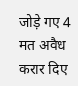जोड़े गए 4 मत अवैध करार दिए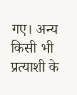गए। अन्य किसी भी प्रत्याशी के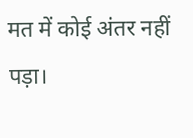मत में कोई अंतर नहीं पड़ा।